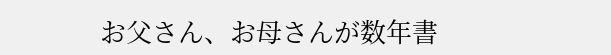お父さん、お母さんが数年書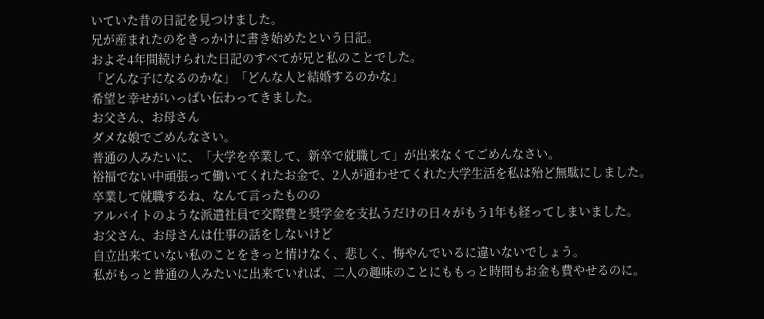いていた昔の日記を見つけました。
兄が産まれたのをきっかけに書き始めたという日記。
およそ4年間続けられた日記のすべてが兄と私のことでした。
「どんな子になるのかな」「どんな人と結婚するのかな」
希望と幸せがいっぱい伝わってきました。
お父さん、お母さん
ダメな娘でごめんなさい。
普通の人みたいに、「大学を卒業して、新卒で就職して」が出来なくてごめんなさい。
裕福でない中頑張って働いてくれたお金で、2人が通わせてくれた大学生活を私は殆ど無駄にしました。
卒業して就職するね、なんて言ったものの
アルバイトのような派遣社員で交際費と奨学金を支払うだけの日々がもう1年も経ってしまいました。
お父さん、お母さんは仕事の話をしないけど
自立出来ていない私のことをきっと情けなく、悲しく、悔やんでいるに違いないでしょう。
私がもっと普通の人みたいに出来ていれば、二人の趣味のことにももっと時間もお金も費やせるのに。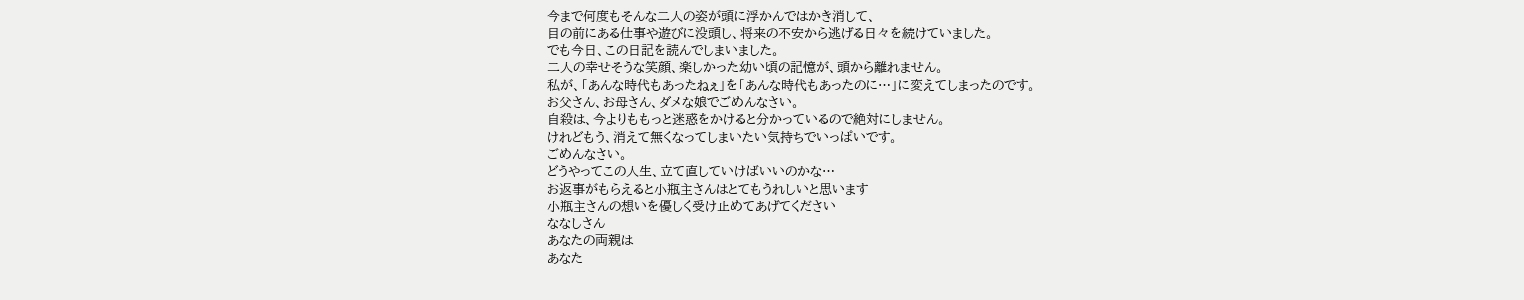今まで何度もそんな二人の姿が頭に浮かんではかき消して、
目の前にある仕事や遊びに没頭し、将来の不安から逃げる日々を続けていました。
でも今日、この日記を読んでしまいました。
二人の幸せそうな笑顔、楽しかった幼い頃の記憶が、頭から離れません。
私が、「あんな時代もあったねぇ」を「あんな時代もあったのに…」に変えてしまったのです。
お父さん、お母さん、ダメな娘でごめんなさい。
自殺は、今よりももっと迷惑をかけると分かっているので絶対にしません。
けれどもう、消えて無くなってしまいたい気持ちでいっぱいです。
ごめんなさい。
どうやってこの人生、立て直していけばいいのかな…
お返事がもらえると小瓶主さんはとてもうれしいと思います
小瓶主さんの想いを優しく受け止めてあげてください
ななしさん
あなたの両親は
あなた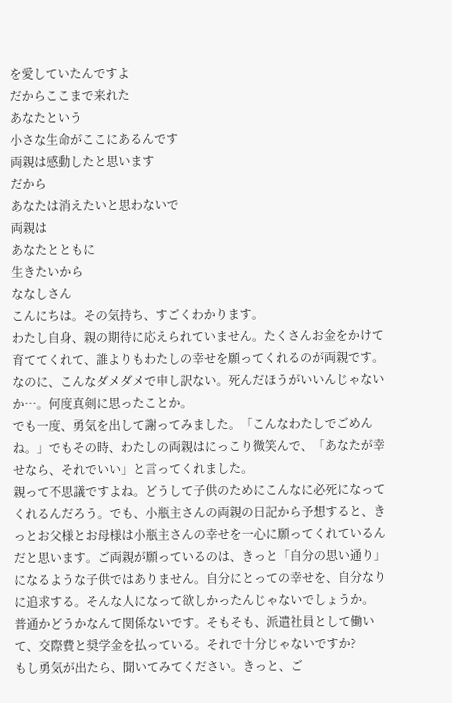を愛していたんですよ
だからここまで来れた
あなたという
小さな生命がここにあるんです
両親は感動したと思います
だから
あなたは消えたいと思わないで
両親は
あなたとともに
生きたいから
ななしさん
こんにちは。その気持ち、すごくわかります。
わたし自身、親の期待に応えられていません。たくさんお金をかけて育ててくれて、誰よりもわたしの幸せを願ってくれるのが両親です。なのに、こんなダメダメで申し訳ない。死んだほうがいいんじゃないか…。何度真剣に思ったことか。
でも一度、勇気を出して謝ってみました。「こんなわたしでごめんね。」でもその時、わたしの両親はにっこり微笑んで、「あなたが幸せなら、それでいい」と言ってくれました。
親って不思議ですよね。どうして子供のためにこんなに必死になってくれるんだろう。でも、小瓶主さんの両親の日記から予想すると、きっとお父様とお母様は小瓶主さんの幸せを一心に願ってくれているんだと思います。ご両親が願っているのは、きっと「自分の思い通り」になるような子供ではありません。自分にとっての幸せを、自分なりに追求する。そんな人になって欲しかったんじゃないでしょうか。
普通かどうかなんて関係ないです。そもそも、派遣社員として働いて、交際費と奨学金を払っている。それで十分じゃないですか?
もし勇気が出たら、聞いてみてください。きっと、ご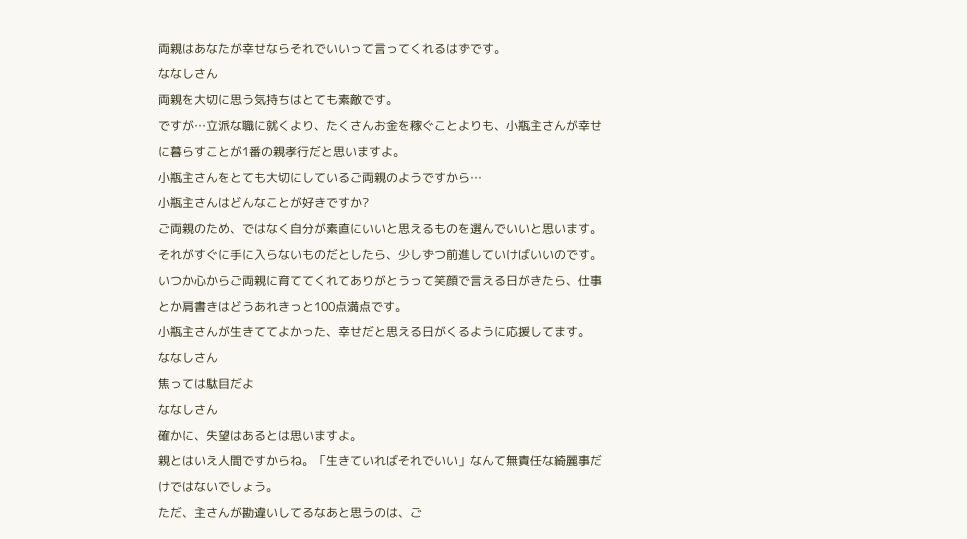両親はあなたが幸せならそれでいいって言ってくれるはずです。
ななしさん
両親を大切に思う気持ちはとても素敵です。
ですが…立派な職に就くより、たくさんお金を稼ぐことよりも、小瓶主さんが幸せに暮らすことが1番の親孝行だと思いますよ。
小瓶主さんをとても大切にしているご両親のようですから…
小瓶主さんはどんなことが好きですか?
ご両親のため、ではなく自分が素直にいいと思えるものを選んでいいと思います。
それがすぐに手に入らないものだとしたら、少しずつ前進していけばいいのです。
いつか心からご両親に育ててくれてありがとうって笑顔で言える日がきたら、仕事とか肩書きはどうあれきっと100点満点です。
小瓶主さんが生きててよかった、幸せだと思える日がくるように応援してます。
ななしさん
焦っては駄目だよ
ななしさん
確かに、失望はあるとは思いますよ。
親とはいえ人間ですからね。「生きていればそれでいい」なんて無責任な綺麗事だけではないでしょう。
ただ、主さんが勘違いしてるなあと思うのは、ご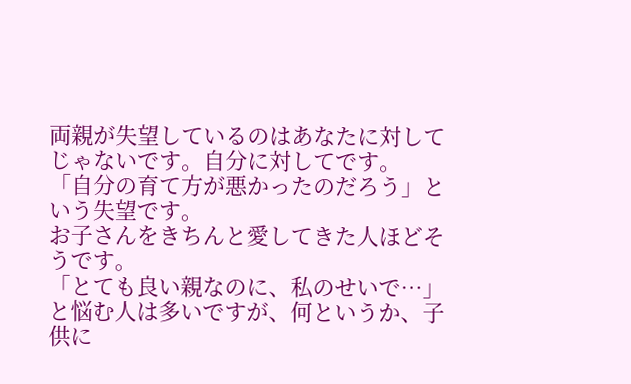両親が失望しているのはあなたに対してじゃないです。自分に対してです。
「自分の育て方が悪かったのだろう」という失望です。
お子さんをきちんと愛してきた人ほどそうです。
「とても良い親なのに、私のせいで…」と悩む人は多いですが、何というか、子供に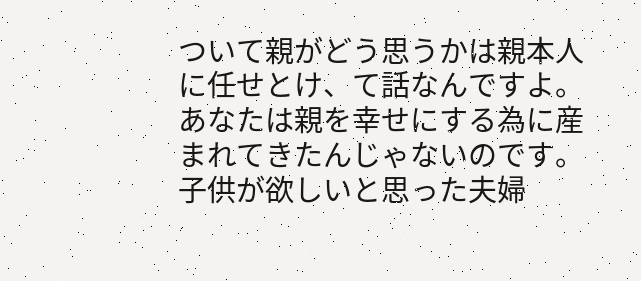ついて親がどう思うかは親本人に任せとけ、て話なんですよ。
あなたは親を幸せにする為に産まれてきたんじゃないのです。子供が欲しいと思った夫婦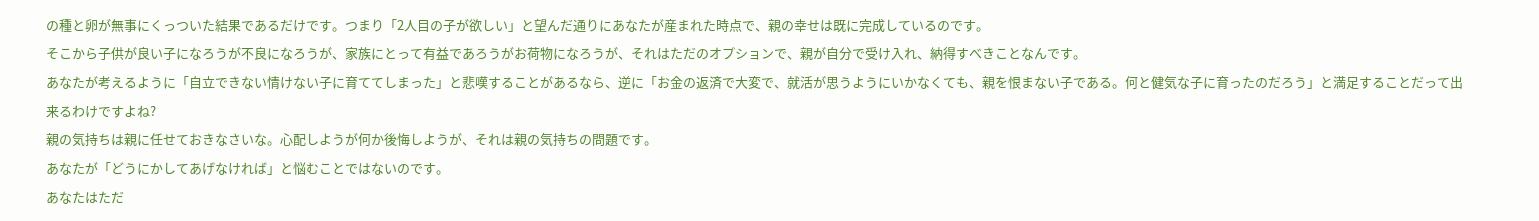の種と卵が無事にくっついた結果であるだけです。つまり「2人目の子が欲しい」と望んだ通りにあなたが産まれた時点で、親の幸せは既に完成しているのです。
そこから子供が良い子になろうが不良になろうが、家族にとって有益であろうがお荷物になろうが、それはただのオプションで、親が自分で受け入れ、納得すべきことなんです。
あなたが考えるように「自立できない情けない子に育ててしまった」と悲嘆することがあるなら、逆に「お金の返済で大変で、就活が思うようにいかなくても、親を恨まない子である。何と健気な子に育ったのだろう」と満足することだって出来るわけですよね?
親の気持ちは親に任せておきなさいな。心配しようが何か後悔しようが、それは親の気持ちの問題です。
あなたが「どうにかしてあげなければ」と悩むことではないのです。
あなたはただ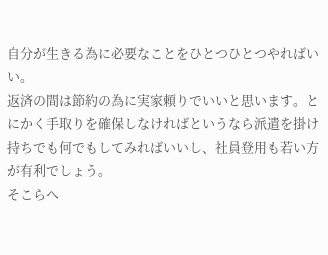自分が生きる為に必要なことをひとつひとつやればいい。
返済の間は節約の為に実家頼りでいいと思います。とにかく手取りを確保しなければというなら派遣を掛け持ちでも何でもしてみればいいし、社員登用も若い方が有利でしょう。
そこらへ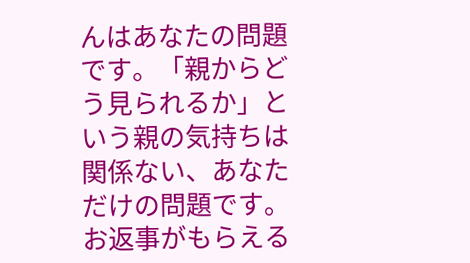んはあなたの問題です。「親からどう見られるか」という親の気持ちは関係ない、あなただけの問題です。
お返事がもらえる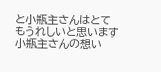と小瓶主さんはとてもうれしいと思います
小瓶主さんの想い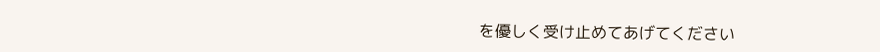を優しく受け止めてあげてください